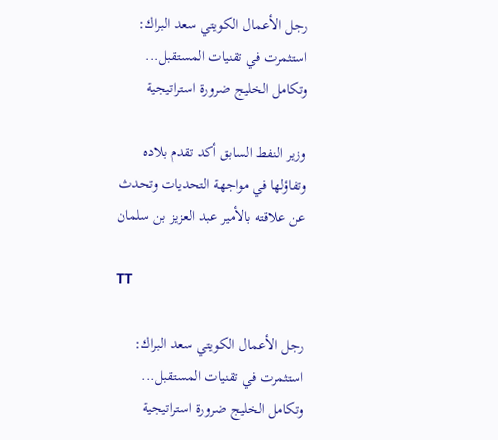رجل الأعمال الكويتي سعد البراك: استثمرت في تقنيات المستقبل... وتكامل الخليج ضرورة استراتيجية

وزير النفط السابق أكد تقدم بلاده وتفاؤلها في مواجهة التحديات وتحدث عن علاقته بالأمير عبد العزيز بن سلمان

TT

رجل الأعمال الكويتي سعد البراك: استثمرت في تقنيات المستقبل... وتكامل الخليج ضرورة استراتيجية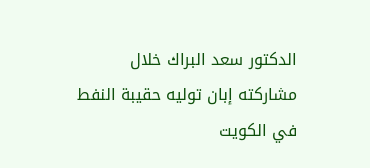الدكتور سعد البراك خلال مشاركته إبان توليه حقيبة النفط في الكويت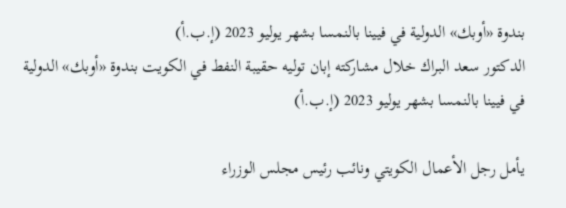بندوة «أوبك» الدولية في فيينا بالنمسا بشهر يوليو 2023 (إ.ب.أ)
الدكتور سعد البراك خلال مشاركته إبان توليه حقيبة النفط في الكويت بندوة «أوبك» الدولية في فيينا بالنمسا بشهر يوليو 2023 (إ.ب.أ)

يأمل رجل الأعمال الكويتي ونائب رئيس مجلس الوزراء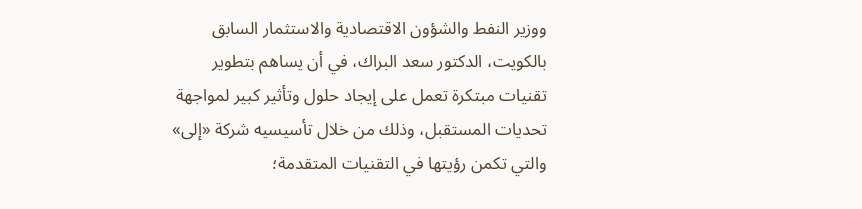ووزير النفط والشؤون الاقتصادية والاستثمار السابق بالكويت، الدكتور سعد البراك، في أن يساهم بتطوير تقنيات مبتكرة تعمل على إيجاد حلول وتأثير كبير لمواجهة تحديات المستقبل، وذلك من خلال تأسيسيه شركة «إلى» والتي تكمن رؤيتها في التقنيات المتقدمة؛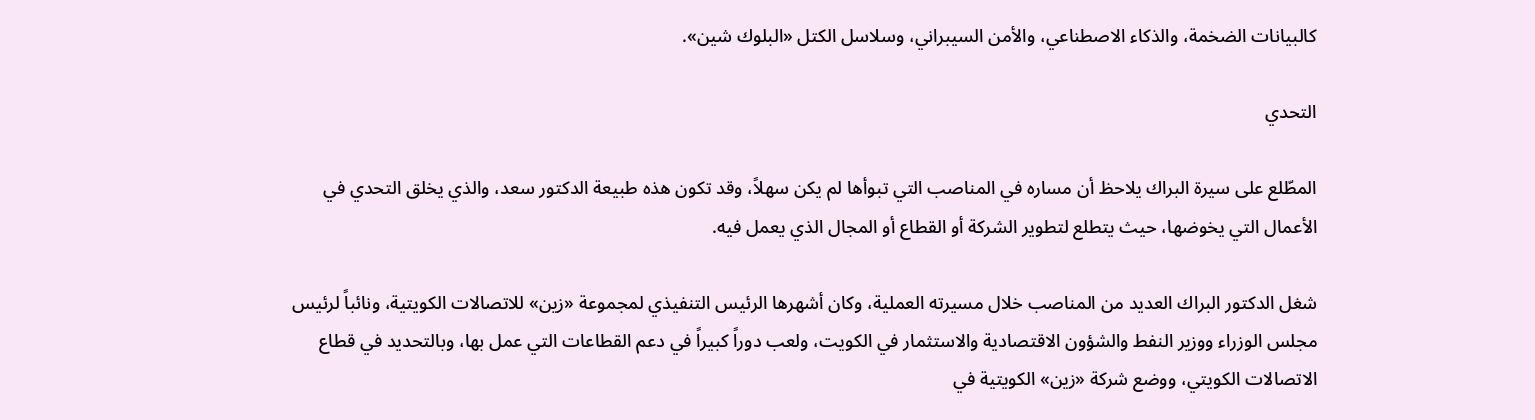كالبيانات الضخمة، والذكاء الاصطناعي، والأمن السيبراني، وسلاسل الكتل «البلوك شين».

التحدي

المطّلع على سيرة البراك يلاحظ أن مساره في المناصب التي تبوأها لم يكن سهلاً، وقد تكون هذه طبيعة الدكتور سعد، والذي يخلق التحدي في الأعمال التي يخوضها، حيث يتطلع لتطوير الشركة أو القطاع أو المجال الذي يعمل فيه.

شغل الدكتور البراك العديد من المناصب خلال مسيرته العملية، وكان أشهرها الرئيس التنفيذي لمجموعة «زين» للاتصالات الكويتية، ونائباً لرئيس مجلس الوزراء ووزير النفط والشؤون الاقتصادية والاستثمار في الكويت، ولعب دوراً كبيراً في دعم القطاعات التي عمل بها، وبالتحديد في قطاع الاتصالات الكويتي، ووضع شركة «زين» الكويتية في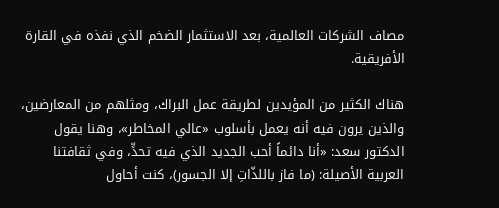مصاف الشركات العالمية، بعد الاستثمار الضخم الذي نفذه في القارة الأفريقية.

هناك الكثير من المؤيدين لطريقة عمل البراك، ومثلهم من المعارضين، والذين يرون فيه أنه يعمل بأسلوب «عالي المخاطر»، وهنا يقول الدكتور سعد: «أنا دائماً أحب الجديد الذي فيه تحدٍّ، وفي ثقافتنا العربية الأصيلة: (ما فاز باللذّاتِ إلا الجسور)، كنت أحاول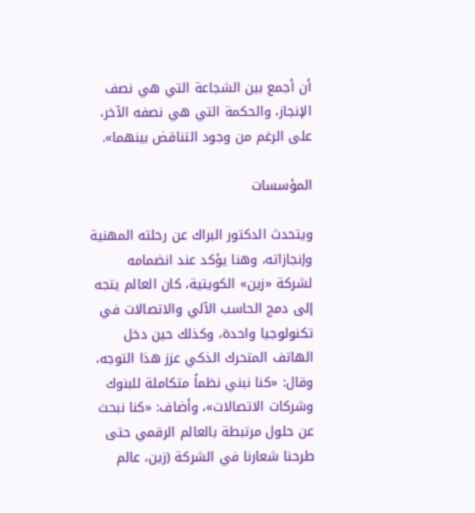أن أجمع بين الشجاعة التي هي نصف الإنجاز، والحكمة التي هي نصفه الآخر، على الرغم من وجود التناقض بينهما».

المؤسسات

ويتحدث الدكتور البراك عن رحلته المهنية وإنجازاته، وهنا يؤكد عند انضمامه لشركة «زين» الكويتية، كان العالم يتجه إلى دمج الحاسب الآلي والاتصالات في تكنولوجيا واحدة، وكذلك حين دخل الهاتف المتحرك الذكي عزز هذا التوجه، وقال: «كنا نبني نظماً متكاملة للبنوك وشركات الاتصالات»، وأضاف: «كنا نبحث عن حلول مرتبطة بالعالم الرقمي حتى طرحنا شعارنا في الشركة (زين، عالم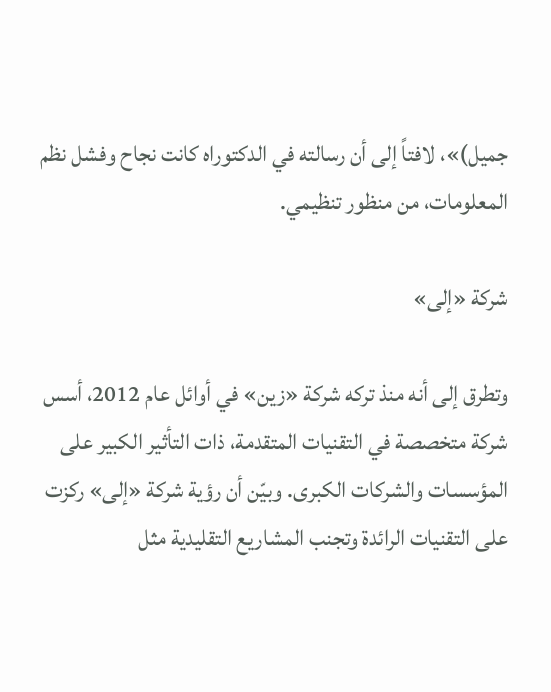جميل)»، لافتاً إلى أن رسالته في الدكتوراه كانت نجاح وفشل نظم المعلومات، من منظور تنظيمي.

شركة «إلى»

وتطرق إلى أنه منذ تركه شركة «زين» في أوائل عام 2012، أسس شركة متخصصة في التقنيات المتقدمة، ذات التأثير الكبير على المؤسسات والشركات الكبرى. وبيّن أن رؤية شركة «إلى» ركزت على التقنيات الرائدة وتجنب المشاريع التقليدية مثل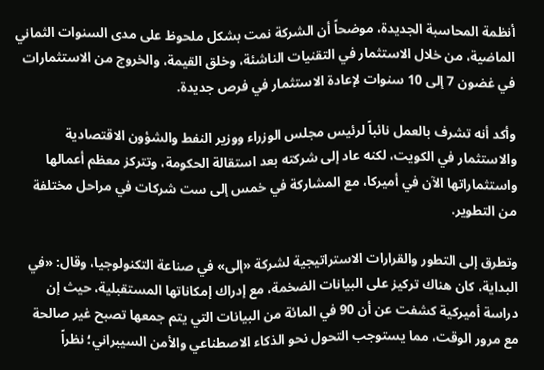أنظمة المحاسبة الجديدة، موضحاً أن الشركة نمت بشكل ملحوظ على مدى السنوات الثماني الماضية، من خلال الاستثمار في التقنيات الناشئة، وخلق القيمة، والخروج من الاستثمارات في غضون 7 إلى 10 سنوات لإعادة الاستثمار في فرص جديدة.

وأكد أنه تشرف بالعمل نائباً لرئيس مجلس الوزراء ووزير النفط والشؤون الاقتصادية والاستثمار في الكويت، لكنه عاد إلى شركته بعد استقالة الحكومة، وتتركز معظم أعمالها واستثماراتها الآن في أميركا، مع المشاركة في خمس إلى ست شركات في مراحل مختلفة من التطوير.

وتطرق إلى التطور والقرارات الاستراتيجية لشركة «إلى» في صناعة التكنولوجيا، وقال: «في البداية، كان هناك تركيز على البيانات الضخمة، مع إدراك إمكاناتها المستقبلية، حيث إن دراسة أميركية كشفت عن أن 90 في المائة من البيانات التي يتم جمعها تصبح غير صالحة مع مرور الوقت، مما يستوجب التحول نحو الذكاء الاصطناعي والأمن السيبراني؛ نظراً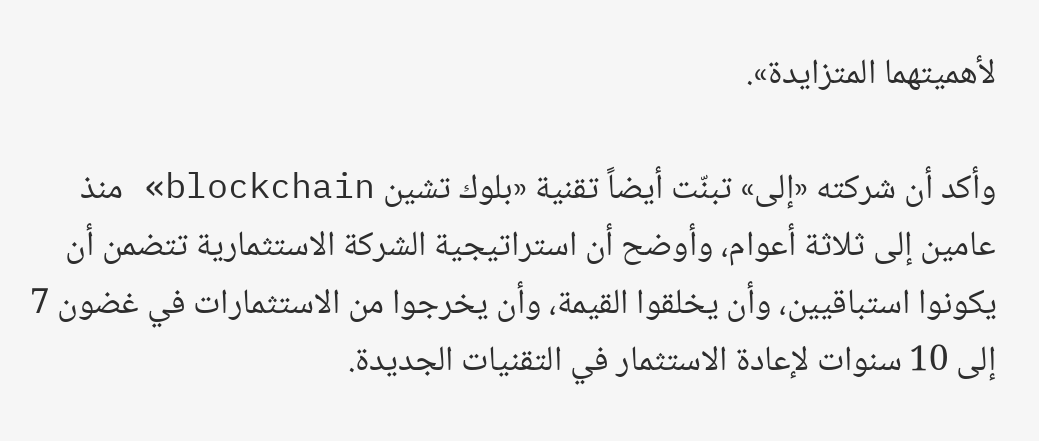لأهميتهما المتزايدة».

وأكد أن شركته «إلى» تبنّت أيضاً تقنية «بلوك تشين blockchain» منذ عامين إلى ثلاثة أعوام، وأوضح أن استراتيجية الشركة الاستثمارية تتضمن أن يكونوا استباقيين، وأن يخلقوا القيمة، وأن يخرجوا من الاستثمارات في غضون 7 إلى 10 سنوات لإعادة الاستثمار في التقنيات الجديدة.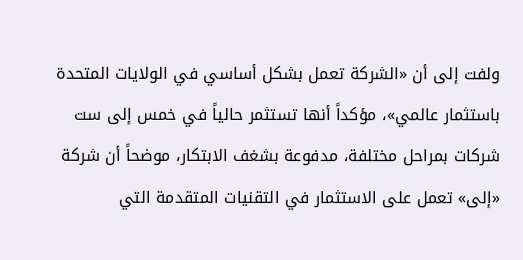ولفت إلى أن «الشركة تعمل بشكل أساسي في الولايات المتحدة باستثمار عالمي»، مؤكداً أنها تستثمر حالياً في خمس إلى ست شركات بمراحل مختلفة، مدفوعة بشغف الابتكار، موضحاً أن شركة «إلى» تعمل على الاستثمار في التقنيات المتقدمة التي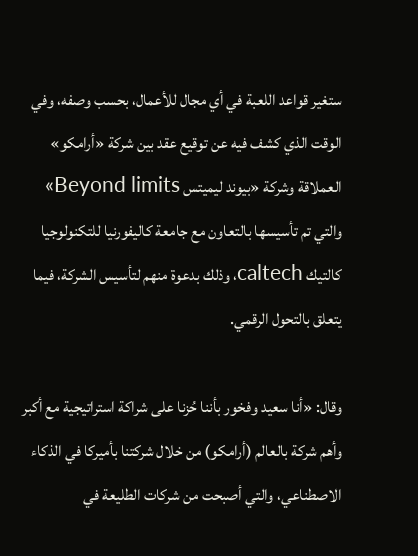ستغير قواعد اللعبة في أي مجال للأعمال، بحسب وصفه، وفي الوقت الذي كشف فيه عن توقيع عقد بين شركة «أرامكو» العملاقة وشركة «بيوند ليميتس Beyond limits» والتي تم تأسيسها بالتعاون مع جامعة كاليفورنيا للتكنولوجيا كالتيك caltech، وذلك بدعوة منهم لتأسيس الشركة، فيما يتعلق بالتحول الرقمي.

وقال: «أنا سعيد وفخور بأننا حُزنا على شراكة استراتيجية مع أكبر وأهم شركة بالعالم (أرامكو) من خلال شركتنا بأميركا في الذكاء الاصطناعي، والتي أصبحت من شركات الطليعة في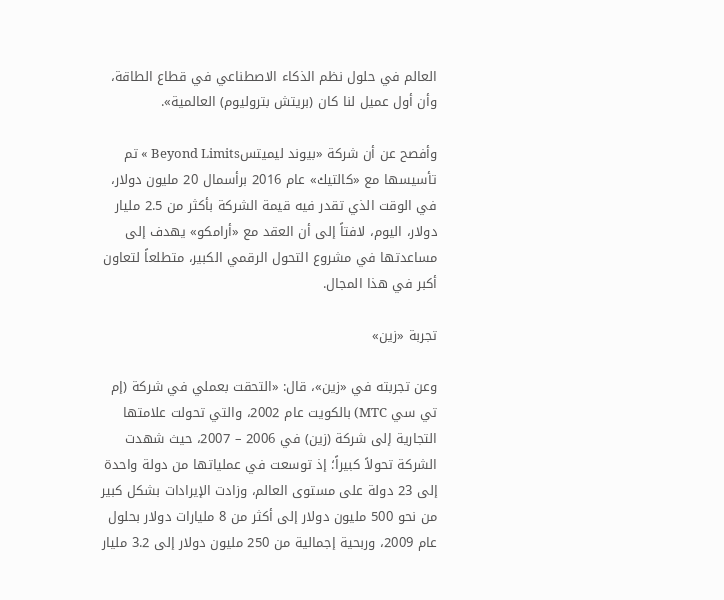العالم في حلول نظم الذكاء الاصطناعي في قطاع الطاقة، وأن أول عميل لنا كان (بريتش بتروليوم) العالمية».

وأفصح عن أن شركة «بيوند ليميتسBeyond Limits » تم تأسيسها مع «كالتيك» عام 2016 برأسمال 20 مليون دولار، في الوقت الذي تقدر فيه قيمة الشركة بأكثر من 2.5 مليار دولار، اليوم، لافتاً إلى أن العقد مع «أرامكو» يهدف إلى مساعدتها في مشروع التحول الرقمي الكبير، متطلعاً لتعاون أكبر في هذا المجال.

تجربة «زين»

وعن تجربته في «زين»، قال: «التحقت بعملي في شركة (إم تي سي MTC) بالكويت عام 2002، والتي تحولت علامتها التجارية إلى شركة (زين) في 2006 – 2007، حيث شهدت الشركة تحولاً كبيراً؛ إذ توسعت في عملياتها من دولة واحدة إلى 23 دولة على مستوى العالم، وزادت الإيرادات بشكل كبير من نحو 500 مليون دولار إلى أكثر من 8 مليارات دولار بحلول عام 2009، وربحية إجمالية من 250 مليون دولار إلى 3.2 مليار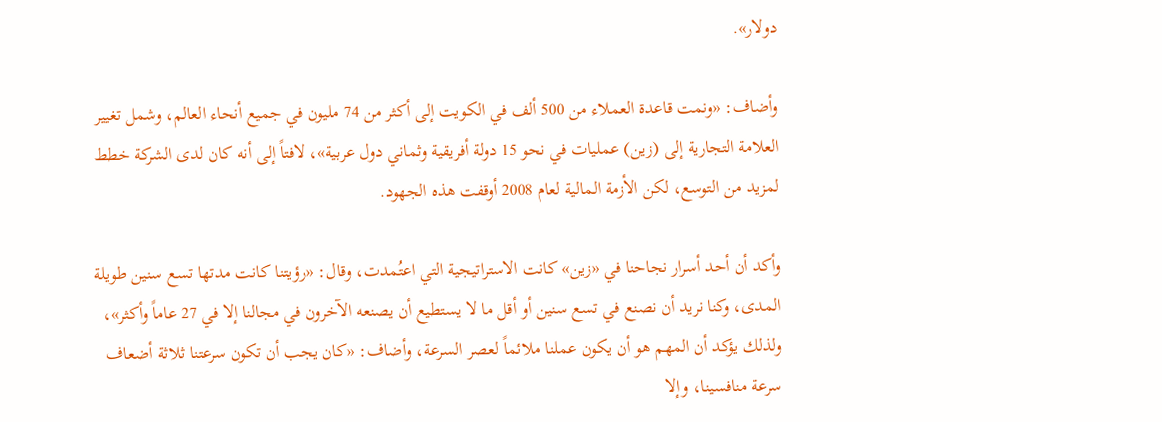دولار».

وأضاف: «ونمت قاعدة العملاء من 500 ألف في الكويت إلى أكثر من 74 مليون في جميع أنحاء العالم، وشمل تغيير العلامة التجارية إلى (زين) عمليات في نحو 15 دولة أفريقية وثماني دول عربية»، لافتاً إلى أنه كان لدى الشركة خطط لمزيد من التوسع، لكن الأزمة المالية لعام 2008 أوقفت هذه الجهود.

وأكد أن أحد أسرار نجاحنا في «زين» كانت الاستراتيجية التي اعتُمدت، وقال: «رؤيتنا كانت مدتها تسع سنين طويلة المدى، وكنا نريد أن نصنع في تسع سنين أو أقل ما لا يستطيع أن يصنعه الآخرون في مجالنا إلا في 27 عاماً وأكثر»، ولذلك يؤكد أن المهم هو أن يكون عملنا ملائماً لعصر السرعة، وأضاف: «كان يجب أن تكون سرعتنا ثلاثة أضعاف سرعة منافسينا، وإلا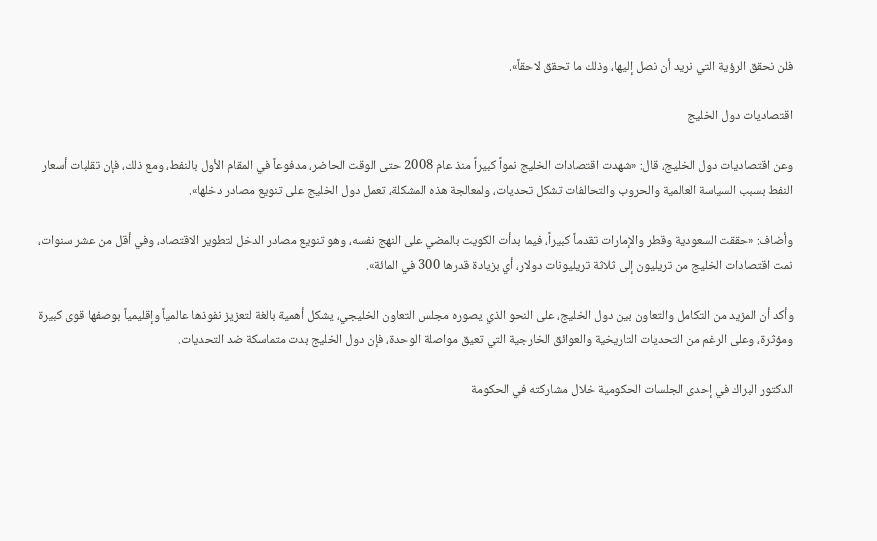فلن نحقق الرؤية التي نريد أن نصل إليها، وذلك ما تحقق لاحقاً».

اقتصاديات دول الخليج

وعن اقتصاديات دول الخليج، قال: «شهدت اقتصادات الخليج نمواً كبيراً منذ عام 2008 حتى الوقت الحاضر، مدفوعاً في المقام الأول بالنفط، ومع ذلك، فإن تقلبات أسعار النفط بسبب السياسة العالمية والحروب والتحالفات تشكل تحديات، ولمعالجة هذه المشكلة، تعمل دول الخليج على تنويع مصادر دخلها».

وأضاف: «حققت السعودية وقطر والإمارات تقدماً كبيراً، فيما بدأت الكويت بالمضي على النهج نفسه، وهو تنويع مصادر الدخل لتطوير الاقتصاد، وفي أقل من عشر سنوات، نمت اقتصادات الخليج من تريليون إلى ثلاثة تريليونات دولار، أي بزيادة قدرها 300 في المائة».

وأكد أن المزيد من التكامل والتعاون بين دول الخليج، على النحو الذي يصوره مجلس التعاون الخليجي، يشكل أهمية بالغة لتعزيز نفوذها عالمياً وإقليمياً بوصفها قوى كبيرة ومؤثرة، وعلى الرغم من التحديات التاريخية والعوائق الخارجية التي تعيق مواصلة الوحدة، فإن دول الخليج بدت متماسكة ضد التحديات.

الدكتور البراك في إحدى الجلسات الحكومية خلال مشاركته في الحكومة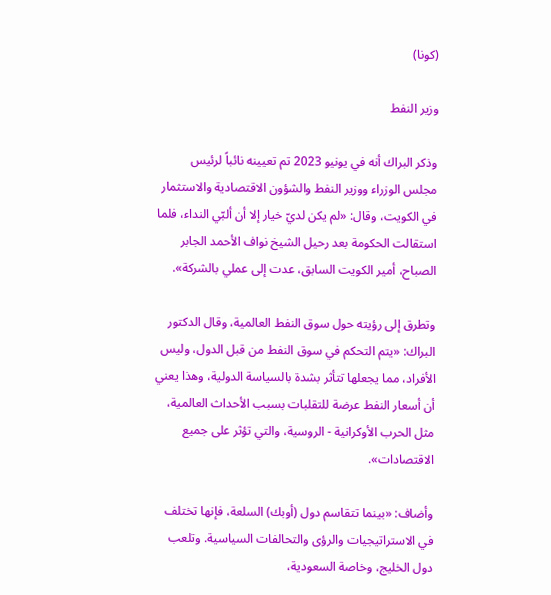(كونا)

وزير النفط

وذكر البراك أنه في يونيو 2023 تم تعيينه نائباً لرئيس مجلس الوزراء ووزير النفط والشؤون الاقتصادية والاستثمار في الكويت، وقال: «لم يكن لديّ خيار إلا أن ألبّي النداء، فلما استقالت الحكومة بعد رحيل الشيخ نواف الأحمد الجابر الصباح، أمير الكويت السابق، عدت إلى عملي بالشركة».

وتطرق إلى رؤيته حول سوق النفط العالمية، وقال الدكتور البراك: «يتم التحكم في سوق النفط من قبل الدول، وليس الأفراد، مما يجعلها تتأثر بشدة بالسياسة الدولية، وهذا يعني أن أسعار النفط عرضة للتقلبات بسبب الأحداث العالمية، مثل الحرب الأوكرانية - الروسية، والتي تؤثر على جميع الاقتصادات».

وأضاف: «بينما تتقاسم دول (أوبك) السلعة، فإنها تختلف في الاستراتيجيات والرؤى والتحالفات السياسية. وتلعب دول الخليج، وخاصة السعودية،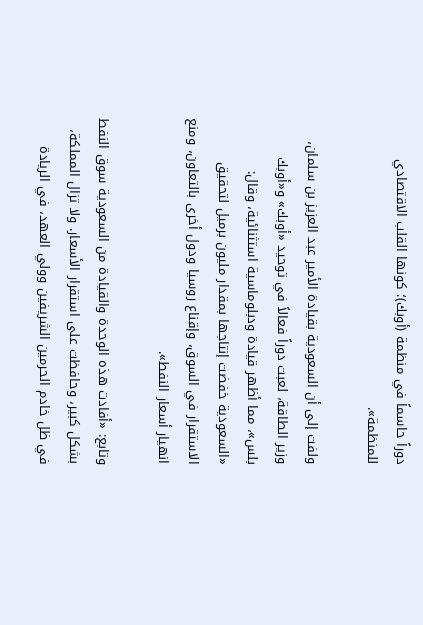دوراً حاسماً في منظمة (أوبك)؛ كونها القلب الاقتصادي للمنظمة».

ولفت إلى أن السعودية بقيادة الأمير عبد العزيز بن سلمان، وزير الطاقة، لعبت دوراً فعالاً في توحيد «أوبك» و«أوبك بلس»، مما أظهر قيادة ودبلوماسية استثنائية، وقال: «السعودية خفضت إنتاجها بمقدار مليون برميل لتحقيق الاستقرار في السوق، وإقناع روسيا ودول أخرى بالتعاون، ومنع انهيار أسعار النفط».

وتابع: «أفادت هذه الوحدة والقيادة من السعودية سوق النفط بشكل كبير، وحافظت على استقرار الأسعار. ولا تزال المملكة، في ظل خادم الحرمين الشريفين وولي العهد، في الريادة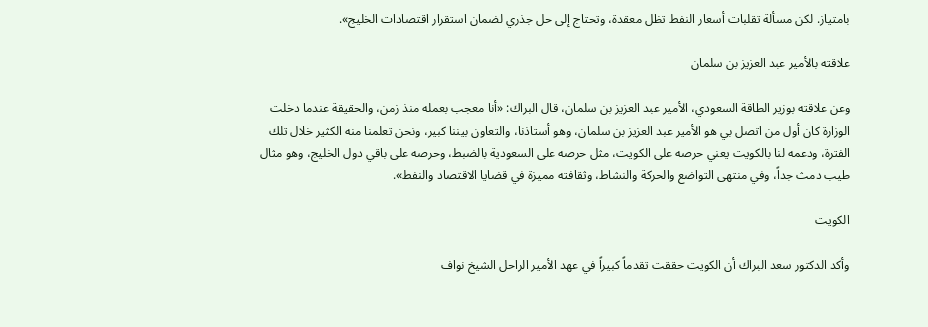بامتياز. لكن مسألة تقلبات أسعار النفط تظل معقدة، وتحتاج إلى حل جذري لضمان استقرار اقتصادات الخليج».

علاقته بالأمير عبد العزيز بن سلمان

وعن علاقته بوزير الطاقة السعودي، الأمير عبد العزيز بن سلمان، قال البراك: «أنا معجب بعمله منذ زمن، والحقيقة عندما دخلت الوزارة كان أول من اتصل بي هو الأمير عبد العزيز بن سلمان، وهو أستاذنا، والتعاون بيننا كبير، ونحن تعلمنا منه الكثير خلال تلك الفترة، ودعمه لنا بالكويت يعني حرصه على الكويت، مثل حرصه على السعودية بالضبط، وحرصه على باقي دول الخليج، وهو مثال طيب دمث جداً، وفي منتهى التواضع والحركة والنشاط، وثقافته مميزة في قضايا الاقتصاد والنفط».

الكويت

وأكد الدكتور سعد البراك أن الكويت حققت تقدماً كبيراً في عهد الأمير الراحل الشيخ نواف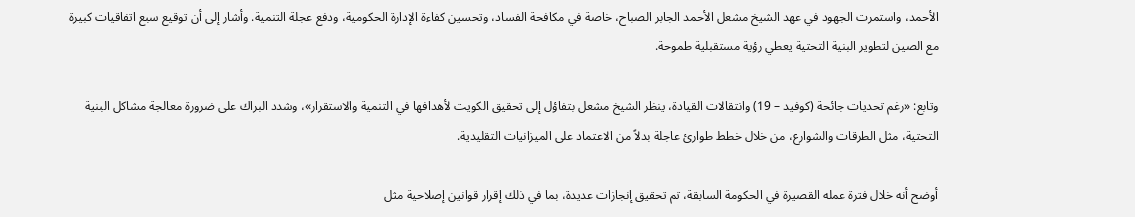الأحمد، واستمرت الجهود في عهد الشيخ مشعل الأحمد الجابر الصباح، خاصة في مكافحة الفساد، وتحسين كفاءة الإدارة الحكومية، ودفع عجلة التنمية. وأشار إلى أن توقيع سبع اتفاقيات كبيرة مع الصين لتطوير البنية التحتية يعطي رؤية مستقبلية طموحة.

وتابع: «رغم تحديات جائحة (كوفيد – 19) وانتقالات القيادة، ينظر الشيخ مشعل بتفاؤل إلى تحقيق الكويت لأهدافها في التنمية والاستقرار»، وشدد البراك على ضرورة معالجة مشاكل البنية التحتية، مثل الطرقات والشوارع، من خلال خطط طوارئ عاجلة بدلاً من الاعتماد على الميزانيات التقليدية.

أوضح أنه خلال فترة عمله القصيرة في الحكومة السابقة، تم تحقيق إنجازات عديدة، بما في ذلك إقرار قوانين إصلاحية مثل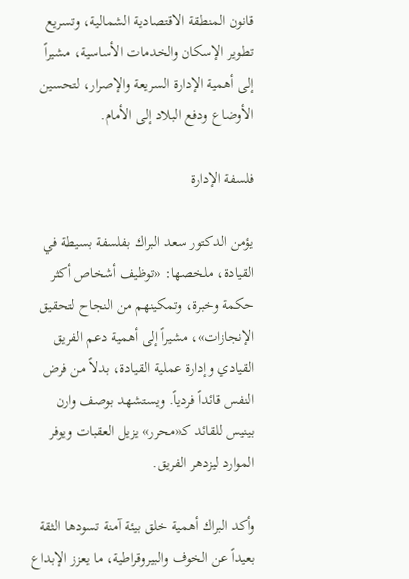قانون المنطقة الاقتصادية الشمالية، وتسريع تطوير الإسكان والخدمات الأساسية، مشيراً إلى أهمية الإدارة السريعة والإصرار، لتحسين الأوضاع ودفع البلاد إلى الأمام.

فلسفة الإدارة

يؤمن الدكتور سعد البراك بفلسفة بسيطة في القيادة، ملخصها: «توظيف أشخاص أكثر حكمة وخبرة، وتمكينهم من النجاح لتحقيق الإنجازات»، مشيراً إلى أهمية دعم الفريق القيادي وإدارة عملية القيادة، بدلاً من فرض النفس قائداً فردياً. ويستشهد بوصف وارن بينيس للقائد كـ«محرر» يزيل العقبات ويوفر الموارد ليزدهر الفريق.

وأكد البراك أهمية خلق بيئة آمنة تسودها الثقة بعيداً عن الخوف والبيروقراطية، ما يعزز الإبداع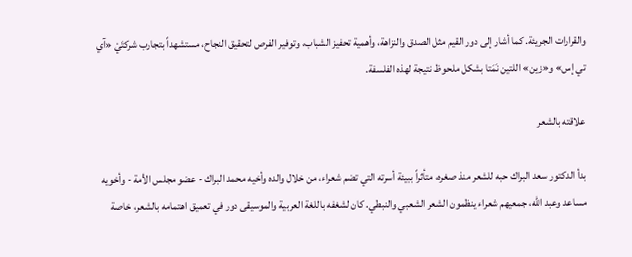والقرارات الجريئة. كما أشار إلى دور القيم مثل الصدق والنزاهة، وأهمية تحفيز الشباب، وتوفير الفرص لتحقيق النجاح، مستشهداً بتجارب شركتَيْ «آي تي إس» و«زين» اللتين نَمَتا بشكل ملحوظ نتيجة لهذه الفلسفة.

علاقته بالشعر

بدأ الدكتور سعد البراك حبه للشعر منذ صغره، متأثراً ببيئة أسرته التي تضم شعراء، من خلال والده وأخيه محمد البراك - عضو مجلس الأمة - وأخويه مساعد وعبد الله، جمعيهم شعراء ينظمون الشعر الشعبي والنبطي. كان لشغفه باللغة العربية والموسيقى دور في تعميق اهتمامه بالشعر، خاصة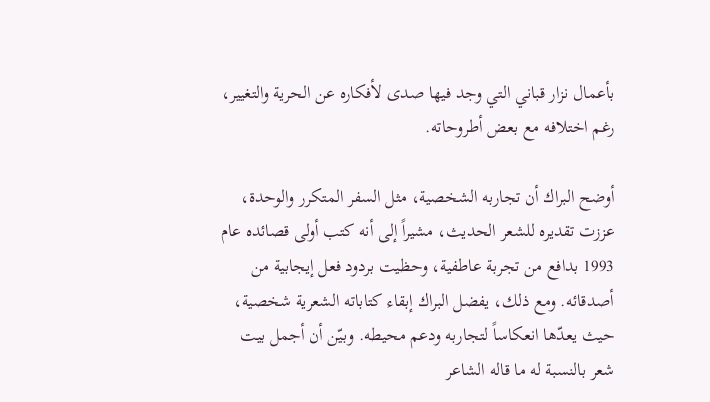بأعمال نزار قباني التي وجد فيها صدى لأفكاره عن الحرية والتغيير، رغم اختلافه مع بعض أطروحاته.

أوضح البراك أن تجاربه الشخصية، مثل السفر المتكرر والوحدة، عززت تقديره للشعر الحديث، مشيراً إلى أنه كتب أولى قصائده عام 1993 بدافع من تجربة عاطفية، وحظيت بردود فعل إيجابية من أصدقائه. ومع ذلك، يفضل البراك إبقاء كتاباته الشعرية شخصية، حيث يعدّها انعكاساً لتجاربه ودعم محيطه. وبيّن أن أجمل بيت شعر بالنسبة له ما قاله الشاعر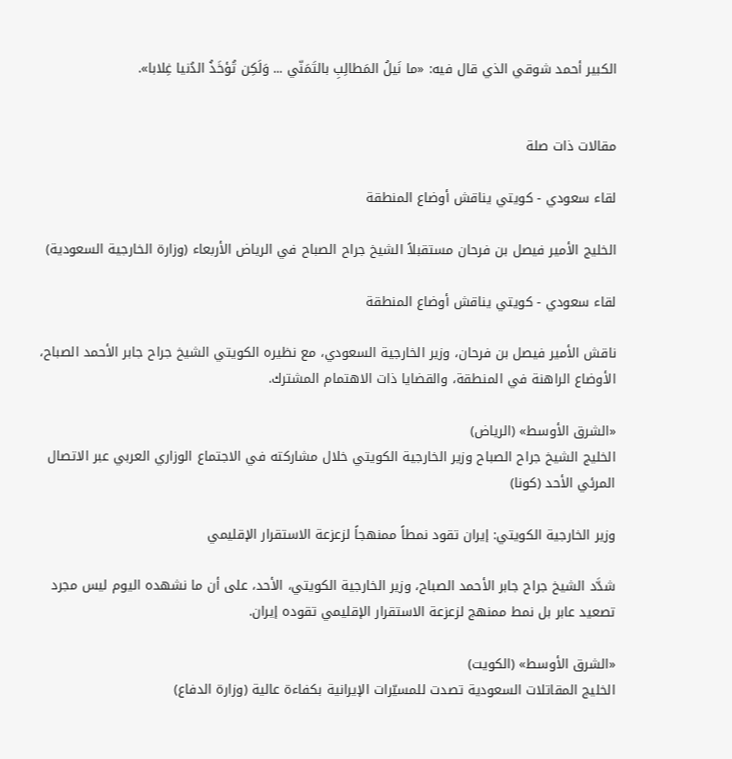الكبير أحمد شوقي الذي قال فيه: «ما نَيلُ المَطالِبِ بالتَمَنّي ... وَلَكِن تُؤخَذُ الدُنيا غِلابا».


مقالات ذات صلة

لقاء سعودي - كويتي يناقش أوضاع المنطقة

الخليج الأمير فيصل بن فرحان مستقبلاً الشيخ جراح الصباح في الرياض الأربعاء (وزارة الخارجية السعودية)

لقاء سعودي - كويتي يناقش أوضاع المنطقة

ناقش الأمير فيصل بن فرحان، وزير الخارجية السعودي، مع نظيره الكويتي الشيخ جراح جابر الأحمد الصباح، الأوضاع الراهنة في المنطقة، والقضايا ذات الاهتمام المشترك.

«الشرق الأوسط» (الرياض)
الخليج الشيخ جراح الصباح وزير الخارجية الكويتي خلال مشاركته في الاجتماع الوزاري العربي عبر الاتصال المرئي الأحد (كونا)

وزير الخارجية الكويتي: إيران تقود نمطاً ممنهجاً لزعزعة الاستقرار الإقليمي

شدَّد الشيخ جراح جابر الأحمد الصباح، وزير الخارجية الكويتي، الأحد، على أن ما نشهده اليوم ليس مجرد تصعيد عابر بل نمط ممنهج لزعزعة الاستقرار الإقليمي تقوده إيران.

«الشرق الأوسط» (الكويت)
الخليج المقاتلات السعودية تصدت للمسيّرات الإيرانية بكفاءة عالية (وزارة الدفاع)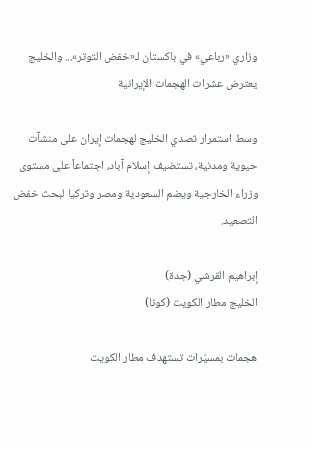وزاري «رباعي» في باكستان لـ«خفض التوتر»... والخليج يعترض عشرات الهجمات الإيرانية

وسط استمرار تصدي الخليج لهجمات إيران على منشآت حيوية ومدنية، تستضيف إسلام آباد، اجتماعاً على مستوى وزراء الخارجية ويضم السعودية ومصر وتركيا لبحث خفض التصعيد.

إبراهيم القرشي (جدة)
الخليج مطار الكويت (كونا)

هجمات بمسيّرات تستهدف مطار الكويت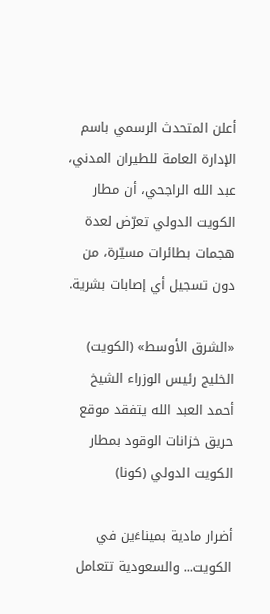أعلن المتحدث الرسمي باسم الإدارة العامة للطيران المدني، عبد الله الراجحي، أن مطار الكويت الدولي تعرّض لعدة هجمات بطائرات مسيّرة، من دون تسجيل أي إصابات بشرية.

«الشرق الأوسط» (الكويت)
الخليج رئيس الوزراء الشيخ أحمد العبد الله يتفقد موقع حريق خزانات الوقود بمطار الكويت الدولي (كونا)

أضرار مادية بميناءَين في الكويت... والسعودية تتعامل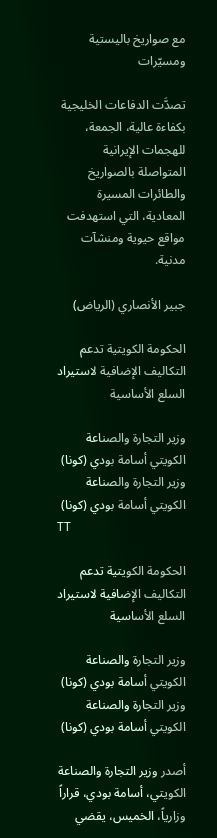مع صواريخ باليستية ومسيّرات

تصدَّت الدفاعات الخليجية بكفاءة عالية، الجمعة، للهجمات الإيرانية المتواصلة بالصواريخ والطائرات المسيرة المعادية، التي استهدفت مواقع حيوية ومنشآت مدنية.

جبير الأنصاري (الرياض)

الحكومة الكويتية تدعم التكاليف الإضافية لاستيراد السلع الأساسية

وزير التجارة والصناعة الكويتي أسامة بودي (كونا)
وزير التجارة والصناعة الكويتي أسامة بودي (كونا)
TT

الحكومة الكويتية تدعم التكاليف الإضافية لاستيراد السلع الأساسية

وزير التجارة والصناعة الكويتي أسامة بودي (كونا)
وزير التجارة والصناعة الكويتي أسامة بودي (كونا)

أصدر وزير التجارة والصناعة الكويتي، أسامة بودي، قراراً وزارياً، الخميس، يقضي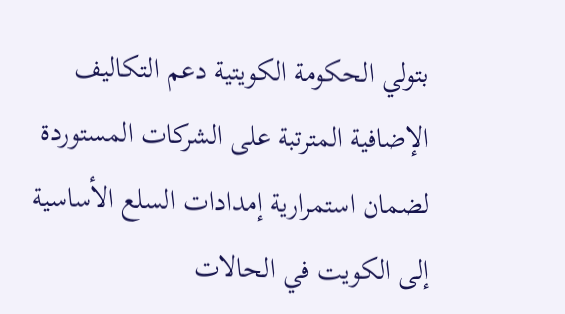بتولي الحكومة الكويتية دعم التكاليف الإضافية المترتبة على الشركات المستوردة لضمان استمرارية إمدادات السلع الأساسية إلى الكويت في الحالات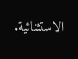الاستثنائية.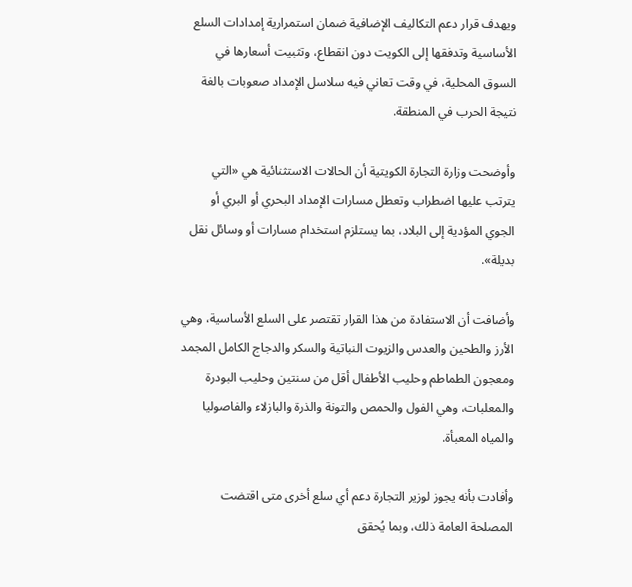ويهدف قرار دعم التكاليف الإضافية ضمان استمرارية إمدادات السلع الأساسية وتدفقها إلى الكويت دون انقطاع، وتثبيت أسعارها في السوق المحلية، في وقت تعاني فيه سلاسل الإمداد صعوبات بالغة نتيجة الحرب في المنطقة.

وأوضحت وزارة التجارة الكويتية أن الحالات الاستثنائية هي «التي يترتب عليها اضطراب وتعطل مسارات الإمداد البحري أو البري أو الجوي المؤدية إلى البلاد، بما يستلزم استخدام مسارات أو وسائل نقل بديلة».

وأضافت أن الاستفادة من هذا القرار تقتصر على السلع الأساسية، وهي الأرز والطحين والعدس والزيوت النباتية والسكر والدجاج الكامل المجمد ومعجون الطماطم وحليب الأطفال أقل من سنتين وحليب البودرة والمعلبات، وهي الفول والحمص والتونة والذرة والبازلاء والفاصوليا والمياه المعبأة.

وأفادت بأنه يجوز لوزير التجارة دعم أي سلع أخرى متى اقتضت المصلحة العامة ذلك، وبما يُحقق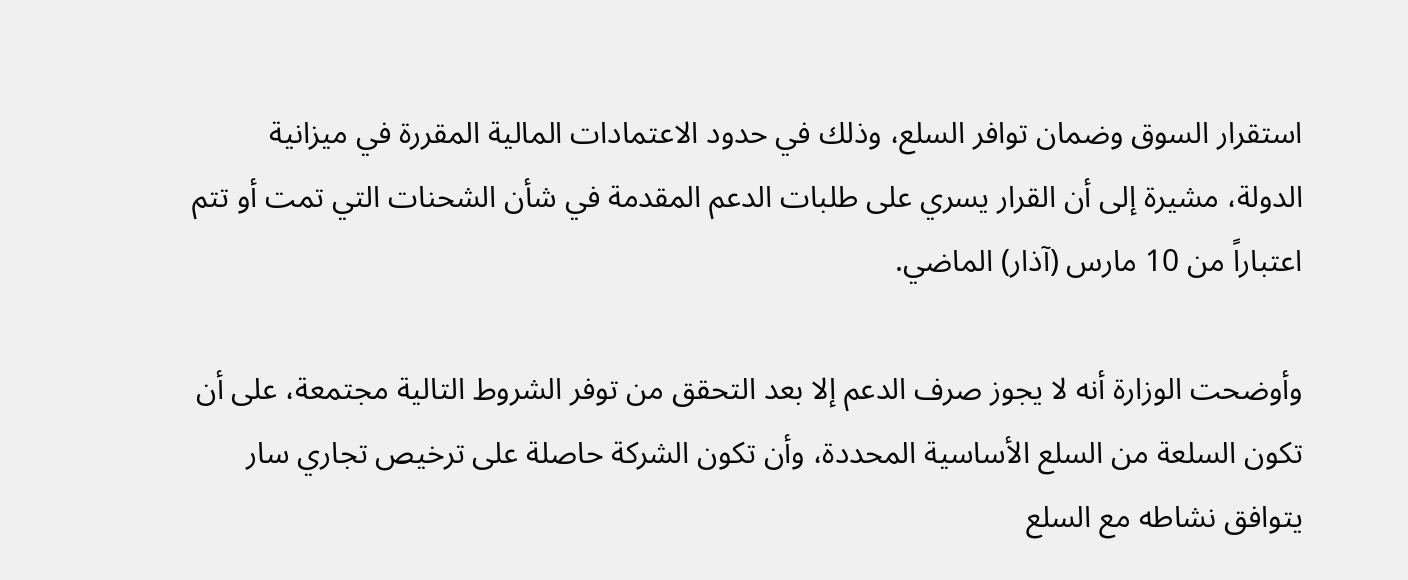استقرار السوق وضمان توافر السلع، وذلك في حدود الاعتمادات المالية المقررة في ميزانية الدولة، مشيرة إلى أن القرار يسري على طلبات الدعم المقدمة في شأن الشحنات التي تمت أو تتم اعتباراً من 10 مارس (آذار) الماضي.

وأوضحت الوزارة أنه لا يجوز صرف الدعم إلا بعد التحقق من توفر الشروط التالية مجتمعة، على أن تكون السلعة من السلع الأساسية المحددة، وأن تكون الشركة حاصلة على ترخيص تجاري سار يتوافق نشاطه مع السلع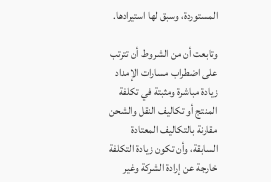المستوردة، وسبق لها استيرادها.

وتابعت أن من الشروط أن تترتب على اضطراب مسارات الإمداد زيادة مباشرة ومثبتة في تكلفة المنتج أو تكاليف النقل والشحن مقارنة بالتكاليف المعتادة السابقة، وأن تكون زيادة التكلفة خارجة عن إرادة الشركة وغير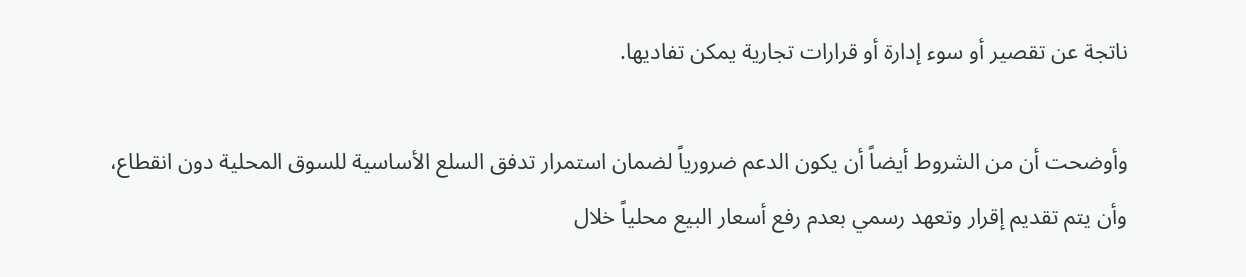ناتجة عن تقصير أو سوء إدارة أو قرارات تجارية يمكن تفاديها.

وأوضحت أن من الشروط أيضاً أن يكون الدعم ضرورياً لضمان استمرار تدفق السلع الأساسية للسوق المحلية دون انقطاع، وأن يتم تقديم إقرار وتعهد رسمي بعدم رفع أسعار البيع محلياً خلال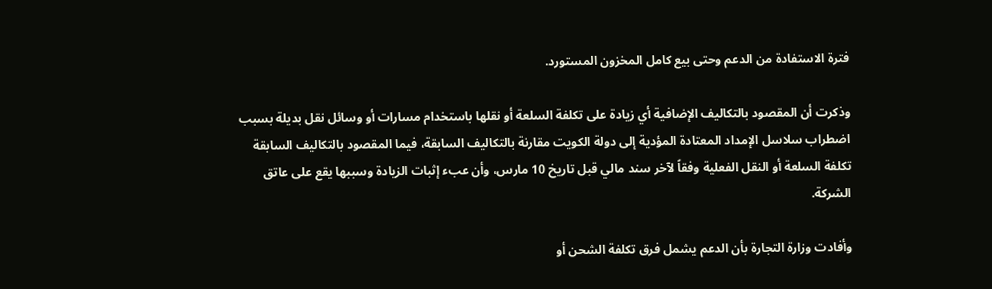فترة الاستفادة من الدعم وحتى بيع كامل المخزون المستورد.

وذكرت أن المقصود بالتكاليف الإضافية أي زيادة على تكلفة السلعة أو نقلها باستخدام مسارات أو وسائل نقل بديلة بسبب اضطراب سلاسل الإمداد المعتادة المؤدية إلى دولة الكويت مقارنة بالتكاليف السابقة، فيما المقصود بالتكاليف السابقة تكلفة السلعة أو النقل الفعلية وفقاً لآخر سند مالي قبل تاريخ 10 مارس، وأن عبء إثبات الزيادة وسببها يقع على عاتق الشركة.

وأفادت وزارة التجارة بأن الدعم يشمل فرق تكلفة الشحن أو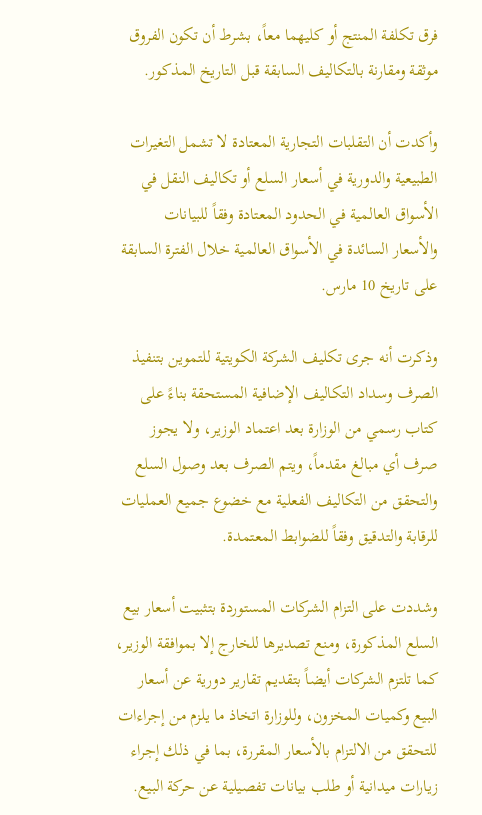فرق تكلفة المنتج أو كليهما معاً، بشرط أن تكون الفروق موثقة ومقارنة بالتكاليف السابقة قبل التاريخ المذكور.

وأكدت أن التقلبات التجارية المعتادة لا تشمل التغيرات الطبيعية والدورية في أسعار السلع أو تكاليف النقل في الأسواق العالمية في الحدود المعتادة وفقاً للبيانات والأسعار السائدة في الأسواق العالمية خلال الفترة السابقة على تاريخ 10 مارس.

وذكرت أنه جرى تكليف الشركة الكويتية للتموين بتنفيذ الصرف وسداد التكاليف الإضافية المستحقة بناءً على كتاب رسمي من الوزارة بعد اعتماد الوزير، ولا يجوز صرف أي مبالغ مقدماً، ويتم الصرف بعد وصول السلع والتحقق من التكاليف الفعلية مع خضوع جميع العمليات للرقابة والتدقيق وفقاً للضوابط المعتمدة.

وشددت على التزام الشركات المستوردة بتثبيت أسعار بيع السلع المذكورة، ومنع تصديرها للخارج إلا بموافقة الوزير، كما تلتزم الشركات أيضاً بتقديم تقارير دورية عن أسعار البيع وكميات المخزون، وللوزارة اتخاذ ما يلزم من إجراءات للتحقق من الالتزام بالأسعار المقررة، بما في ذلك إجراء زيارات ميدانية أو طلب بيانات تفصيلية عن حركة البيع.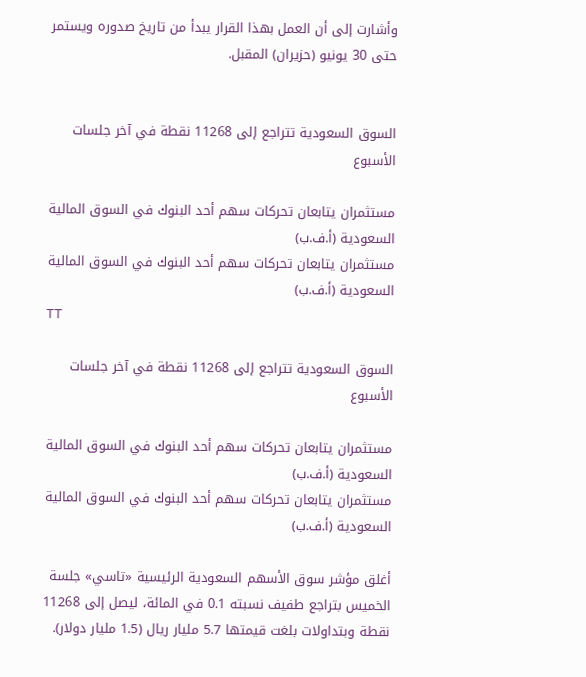وأشارت إلى أن العمل بهذا القرار يبدأ من تاريخ صدوره ويستمر حتى 30 يونيو (حزيران) المقبل.


السوق السعودية تتراجع إلى 11268 نقطة في آخر جلسات الأسبوع

مستثمران يتابعان تحركات سهم أحد البنوك في السوق المالية السعودية (أ.ف.ب)
مستثمران يتابعان تحركات سهم أحد البنوك في السوق المالية السعودية (أ.ف.ب)
TT

السوق السعودية تتراجع إلى 11268 نقطة في آخر جلسات الأسبوع

مستثمران يتابعان تحركات سهم أحد البنوك في السوق المالية السعودية (أ.ف.ب)
مستثمران يتابعان تحركات سهم أحد البنوك في السوق المالية السعودية (أ.ف.ب)

أغلق مؤشر سوق الأسهم السعودية الرئيسية «تاسي» جلسة الخميس بتراجع طفيف نسبته 0.1 في المائة، ليصل إلى 11268 نقطة وبتداولات بلغت قيمتها 5.7 مليار ريال (1.5 مليار دولار).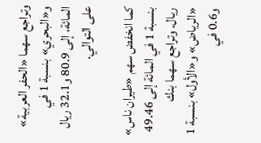وتراجع سهما «الحفر العربية» و«البحري» بنسبة 1 في المائة، إلى 80.9 و32.1 ريال على التوالي.

كما انخفض سهم «طيران ناس» بنسبة 1 في المائة إلى 49.46 ريال. وتراجع سهما بنك «الرياض» و«الأول» بنسبة 1 و0.6 في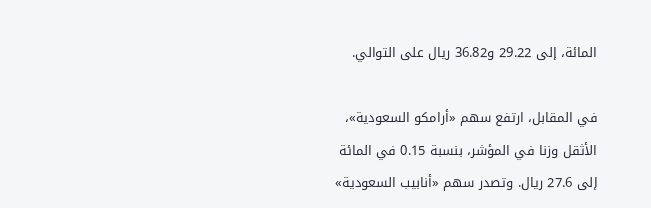المائة، إلى 29.22 و36.82 ريال على التوالي.

في المقابل، ارتفع سهم «أرامكو السعودية»، الأثقل وزنا في المؤشر، بنسبة 0.15 في المائة إلى 27.6 ريال. وتصدر سهم «أنابيب السعودية»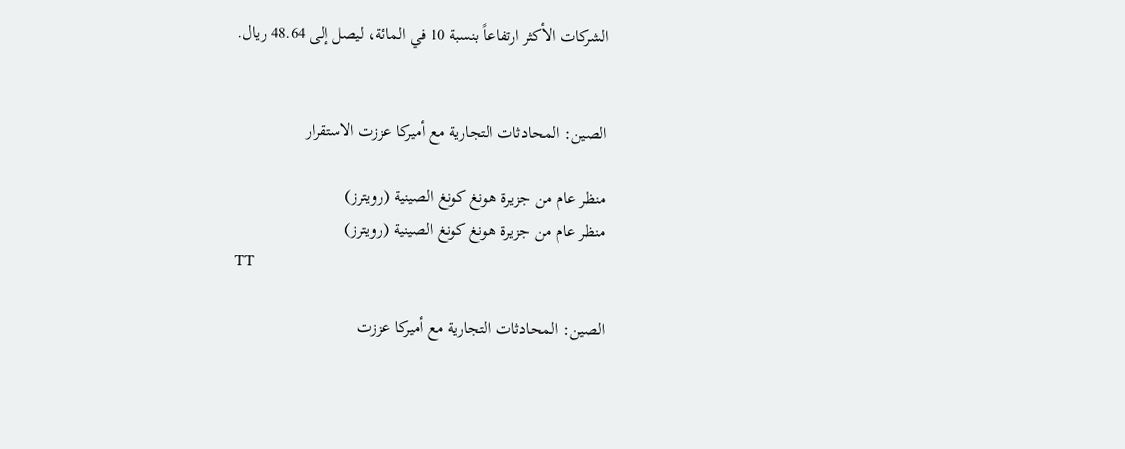الشركات الأكثر ارتفاعاً بنسبة 10 في المائة، ليصل إلى 48.64 ريال.


الصين: المحادثات التجارية مع أميركا عززت الاستقرار

منظر عام من جزيرة هونغ كونغ الصينية (رويترز)
منظر عام من جزيرة هونغ كونغ الصينية (رويترز)
TT

الصين: المحادثات التجارية مع أميركا عززت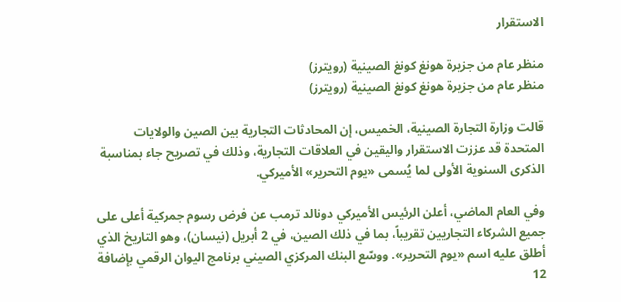الاستقرار

منظر عام من جزيرة هونغ كونغ الصينية (رويترز)
منظر عام من جزيرة هونغ كونغ الصينية (رويترز)

قالت وزارة التجارة الصينية، الخميس، إن المحادثات التجارية بين الصين والولايات المتحدة قد عززت الاستقرار واليقين في العلاقات التجارية، وذلك في تصريح جاء بمناسبة الذكرى السنوية الأولى لما يُسمى «يوم التحرير» الأميركي.

وفي العام الماضي، أعلن الرئيس الأميركي دونالد ترمب عن فرض رسوم جمركية أعلى على جميع الشركاء التجاريين تقريباً، بما في ذلك الصين، في 2 أبريل (نيسان)، وهو التاريخ الذي أطلق عليه اسم «يوم التحرير». ووسّع البنك المركزي الصيني برنامج اليوان الرقمي بإضافة 12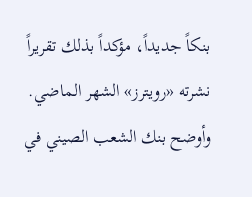بنكاً جديداً، مؤكداً بذلك تقريراً نشرته «رويترز» الشهر الماضي. وأوضح بنك الشعب الصيني في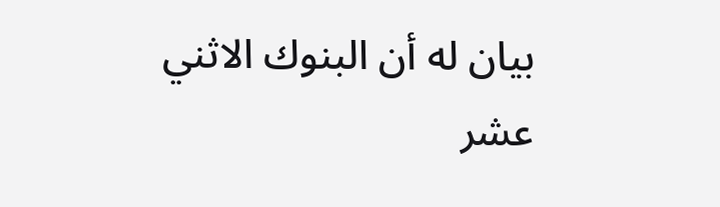بيان له أن البنوك الاثني عشر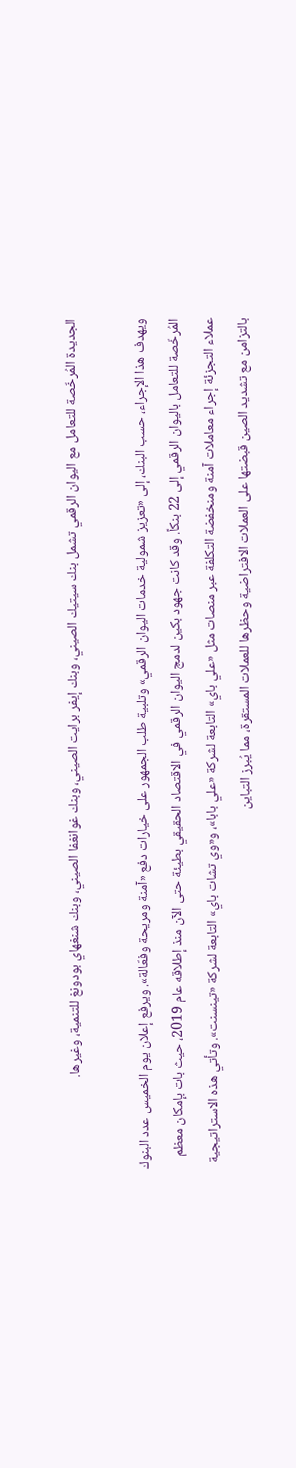الجديدة المُرخّصة للتعامل مع اليوان الرقمي تشمل بنك سيتيك الصيني، وبنك إيفر برايت الصيني، وبنك غوانغفا الصيني، وبنك شنغهاي بودونغ للتنمية، وغيرها.

ويهدف هذا الإجراء، حسب البنك، إلى «تعزيز شمولية خدمات اليوان الرقمي» وتلبية طلب الجمهور على خيارات دفع «آمنة ومريحة وفعّالة». ويرفع إعلان يوم الخميس عدد البنوك المُرخّصة للتعامل باليوان الرقمي إلى 22 بنكاً. وقد كانت جهود بكين لدمج اليوان الرقمي في الاقتصاد الحقيقي بطيئة حتى الآن منذ إطلاقه عام 2019، حيث بات بإمكان معظم عملاء التجزئة إجراء معاملات آمنة ومنخفضة التكلفة عبر منصات مثل «علي باي» التابعة لشركة «علي بابا»، و«وي تشات باي» التابعة لشركة «تينسنت». وتأتي هذه الاستراتيجية بالتزامن مع تشديد الصين قبضتها على العملات الافتراضية وحظرها للعملات المستقرة، مما يُبرز التباين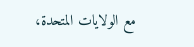مع الولايات المتحدة،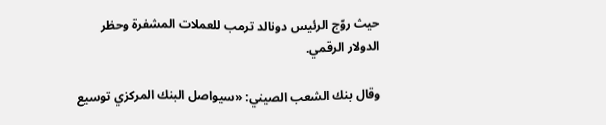حيث روّج الرئيس دونالد ترمب للعملات المشفرة وحظر الدولار الرقمي.

وقال بنك الشعب الصيني: «سيواصل البنك المركزي توسيع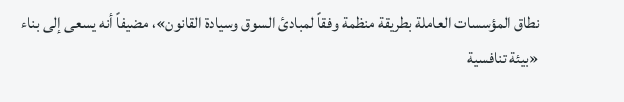نطاق المؤسسات العاملة بطريقة منظمة وفقاً لمبادئ السوق وسيادة القانون»، مضيفاً أنه يسعى إلى بناء «بيئة تنافسية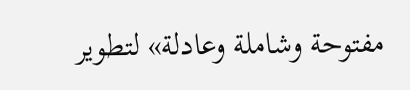مفتوحة وشاملة وعادلة» لتطوير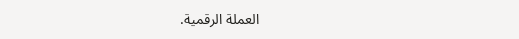العملة الرقمية.